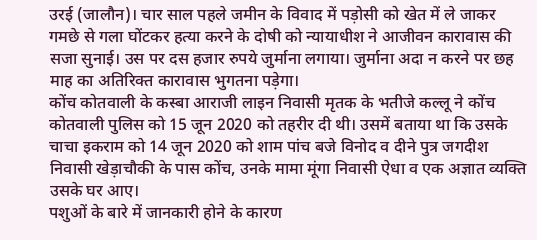उरई (जालौन)। चार साल पहले जमीन के विवाद में पड़ोसी को खेत में ले जाकर गमछे से गला घोंटकर हत्या करने के दोषी को न्यायाधीश ने आजीवन कारावास की सजा सुनाई। उस पर दस हजार रुपये जुर्माना लगाया। जुर्माना अदा न करने पर छह माह का अतिरिक्त कारावास भुगतना पड़ेगा।
कोंच कोतवाली के कस्बा आराजी लाइन निवासी मृतक के भतीजे कल्लू ने कोंच कोतवाली पुलिस को 15 जून 2020 को तहरीर दी थी। उसमें बताया था कि उसके चाचा इकराम को 14 जून 2020 को शाम पांच बजे विनोद व दीने पुत्र जगदीश निवासी खेड़ाचौकी के पास कोंच, उनके मामा मूंगा निवासी ऐधा व एक अज्ञात व्यक्ति उसके घर आए।
पशुओं के बारे में जानकारी होने के कारण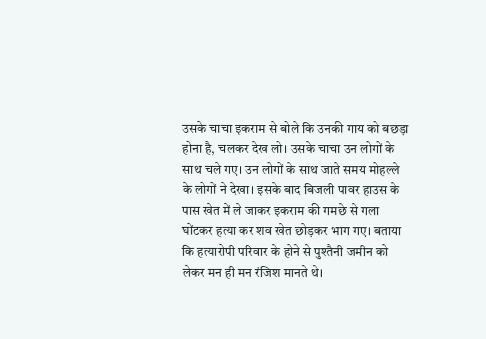उसके चाचा इकराम से बोले कि उनकी गाय को बछड़ा होना है, चलकर देख लो। उसके चाचा उन लोगों के साथ चले गए। उन लोगों के साथ जाते समय मोहल्ले के लोगों ने देखा। इसके बाद बिजली पावर हाउस के पास खेत में ले जाकर इकराम की गमछे से गला घोंटकर हत्या कर शव खेत छोड़कर भाग गए। बताया कि हत्यारोपी परिवार के होने से पुश्तैनी जमीन को लेकर मन ही मन रंजिश मानते थे।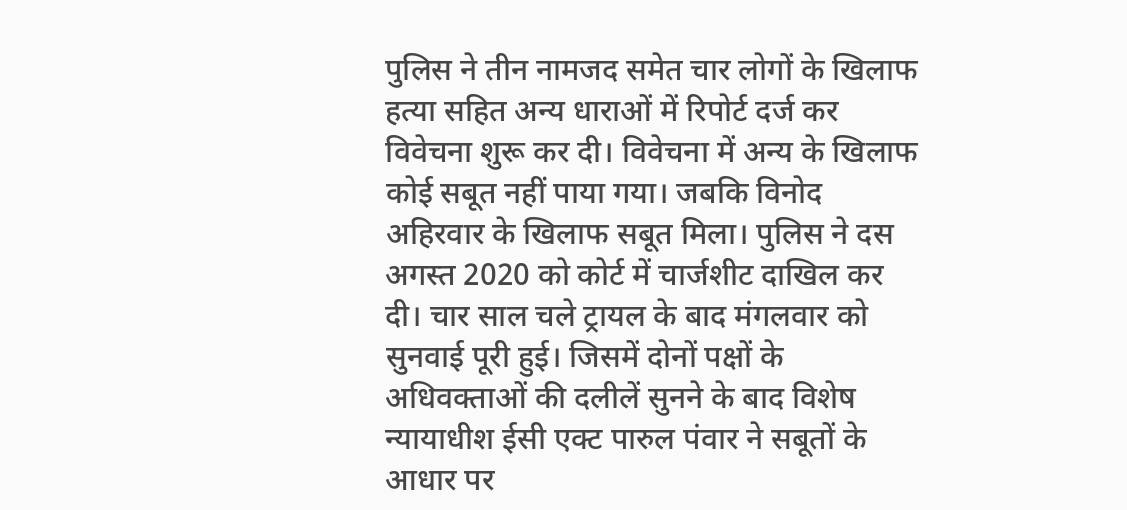पुलिस ने तीन नामजद समेत चार लोगों के खिलाफ हत्या सहित अन्य धाराओं में रिपोर्ट दर्ज कर विवेचना शुरू कर दी। विवेचना में अन्य के खिलाफ कोई सबूत नहीं पाया गया। जबकि विनोद अहिरवार के खिलाफ सबूत मिला। पुलिस ने दस अगस्त 2020 को कोर्ट में चार्जशीट दाखिल कर दी। चार साल चले ट्रायल के बाद मंगलवार को सुनवाई पूरी हुई। जिसमें दोनों पक्षों के अधिवक्ताओं की दलीलें सुनने के बाद विशेष न्यायाधीश ईसी एक्ट पारुल पंवार ने सबूतों के आधार पर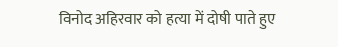विनोद अहिरवार को हत्या में दोषी पाते हुए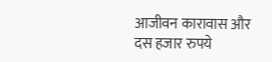आजीवन कारावास और दस हजार रुपये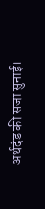अर्थदंड की सजा सुनाई।